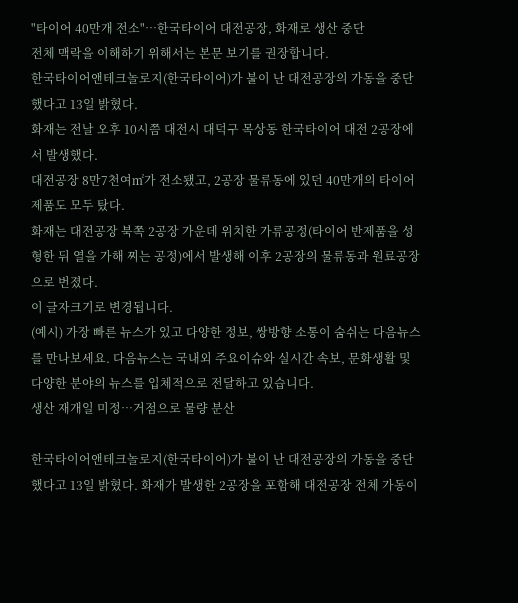"타이어 40만개 전소"…한국타이어 대전공장, 화재로 생산 중단
전체 맥락을 이해하기 위해서는 본문 보기를 권장합니다.
한국타이어앤테크놀로지(한국타이어)가 불이 난 대전공장의 가동을 중단했다고 13일 밝혔다.
화재는 전날 오후 10시쯤 대전시 대덕구 목상동 한국타이어 대전 2공장에서 발생했다.
대전공장 8만7천여㎡가 전소됐고, 2공장 물류동에 있던 40만개의 타이어 제품도 모두 탔다.
화재는 대전공장 북쪽 2공장 가운데 위치한 가류공정(타이어 반제품을 성형한 뒤 열을 가해 찌는 공정)에서 발생해 이후 2공장의 물류동과 원료공장으로 번졌다.
이 글자크기로 변경됩니다.
(예시) 가장 빠른 뉴스가 있고 다양한 정보, 쌍방향 소통이 숨쉬는 다음뉴스를 만나보세요. 다음뉴스는 국내외 주요이슈와 실시간 속보, 문화생활 및 다양한 분야의 뉴스를 입체적으로 전달하고 있습니다.
생산 재개일 미정…거점으로 물량 분산

한국타이어앤테크놀로지(한국타이어)가 불이 난 대전공장의 가동을 중단했다고 13일 밝혔다. 화재가 발생한 2공장을 포함해 대전공장 전체 가동이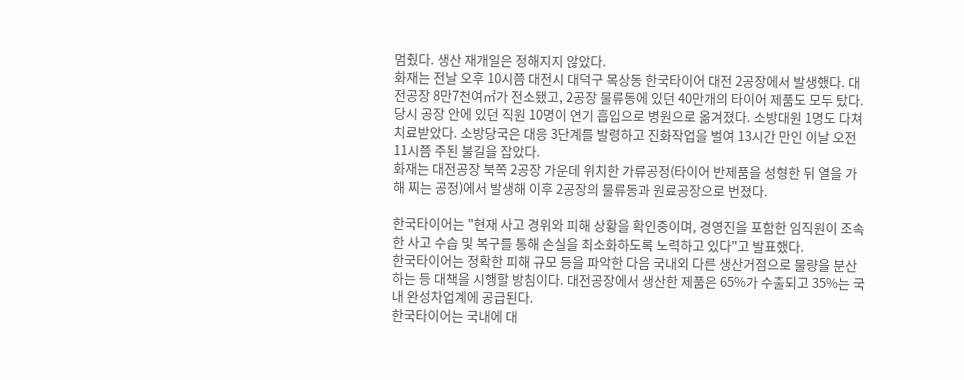멈췄다. 생산 재개일은 정해지지 않았다.
화재는 전날 오후 10시쯤 대전시 대덕구 목상동 한국타이어 대전 2공장에서 발생했다. 대전공장 8만7천여㎡가 전소됐고, 2공장 물류동에 있던 40만개의 타이어 제품도 모두 탔다.
당시 공장 안에 있던 직원 10명이 연기 흡입으로 병원으로 옮겨졌다. 소방대원 1명도 다쳐 치료받았다. 소방당국은 대응 3단계를 발령하고 진화작업을 벌여 13시간 만인 이날 오전 11시쯤 주된 불길을 잡았다.
화재는 대전공장 북쪽 2공장 가운데 위치한 가류공정(타이어 반제품을 성형한 뒤 열을 가해 찌는 공정)에서 발생해 이후 2공장의 물류동과 원료공장으로 번졌다.

한국타이어는 "현재 사고 경위와 피해 상황을 확인중이며, 경영진을 포함한 임직원이 조속한 사고 수습 및 복구를 통해 손실을 최소화하도록 노력하고 있다"고 발표했다.
한국타이어는 정확한 피해 규모 등을 파악한 다음 국내외 다른 생산거점으로 물량을 분산하는 등 대책을 시행할 방침이다. 대전공장에서 생산한 제품은 65%가 수출되고 35%는 국내 완성차업계에 공급된다.
한국타이어는 국내에 대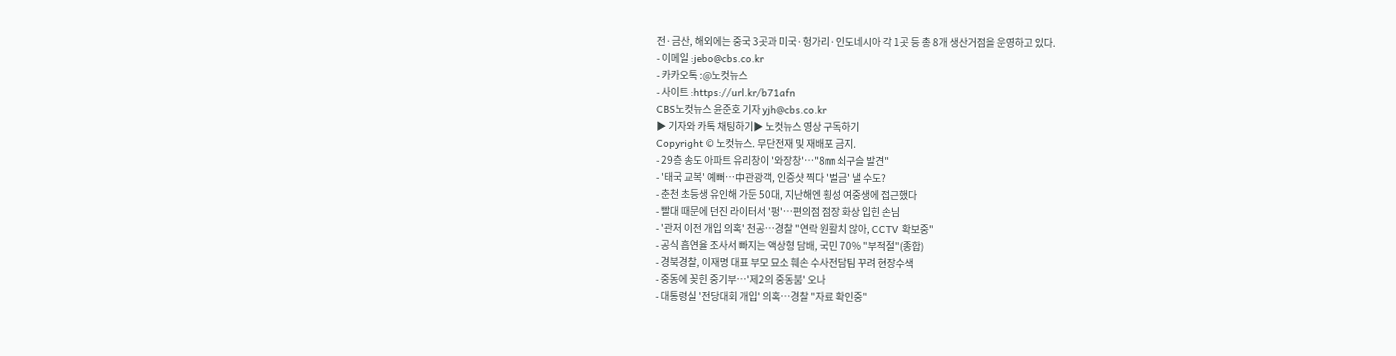전·금산, 해외에는 중국 3곳과 미국·헝가리·인도네시아 각 1곳 등 총 8개 생산거점을 운영하고 있다.
- 이메일 :jebo@cbs.co.kr
- 카카오톡 :@노컷뉴스
- 사이트 :https://url.kr/b71afn
CBS노컷뉴스 윤준호 기자 yjh@cbs.co.kr
▶ 기자와 카톡 채팅하기▶ 노컷뉴스 영상 구독하기
Copyright © 노컷뉴스. 무단전재 및 재배포 금지.
- 29층 송도 아파트 유리창이 '와장창'…"8㎜ 쇠구슬 발견"
- '태국 교복' 예뻐…中관광객, 인증샷 찍다 '벌금' 낼 수도?
- 춘천 초등생 유인해 가둔 50대, 지난해엔 횡성 여중생에 접근했다
- 빨대 때문에 던진 라이터서 '펑'…편의점 점장 화상 입힌 손님
- '관저 이전 개입 의혹' 천공…경찰 "연락 원활치 않아, CCTV 확보중"
- 공식 흡연율 조사서 빠지는 액상형 담배, 국민 70% "부적절"(종합)
- 경북경찰, 이재명 대표 부모 묘소 훼손 수사전담팀 꾸려 현장수색
- 중동에 꽂힌 중기부…'제2의 중동붐' 오나
- 대통령실 '전당대회 개입' 의혹…경찰 "자료 확인중"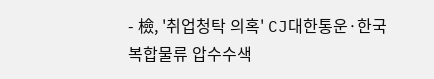- 檢, '취업청탁 의혹' CJ대한통운·한국복합물류 압수수색